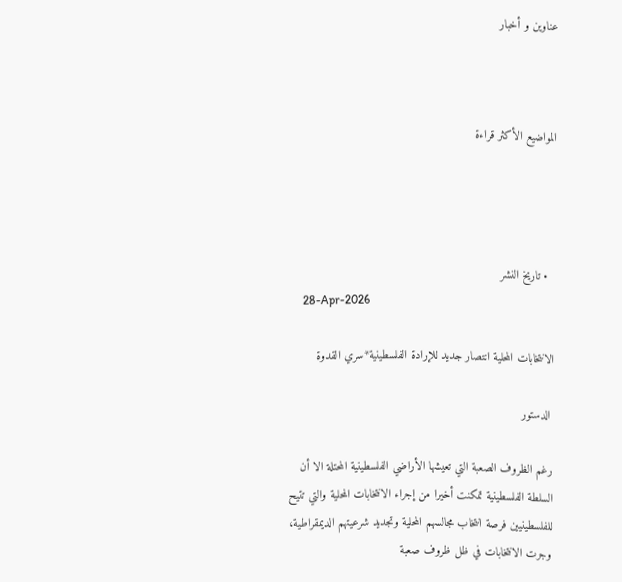عناوين و أخبار



المواضيع الأكثر قراءة




  • تاريخ النشر
    28-Apr-2026

الانتخابات المحلية انتصار جديد للإرادة الفلسطينية*سري القدوة

 الدستور

رغم الظروف الصعبة التي تعيشها الأراضي الفلسطينية المحتلة الا أن السلطة الفلسطينية تمكنت أخيرا من إجراء الانتخابات المحلية والتي تتيح للفلسطينيين فرصة انتخاب مجالسهم المحلية وتجديد شرعيتهم الديمقراطية، وجرت الانتخابات في ظل ظروف صعبة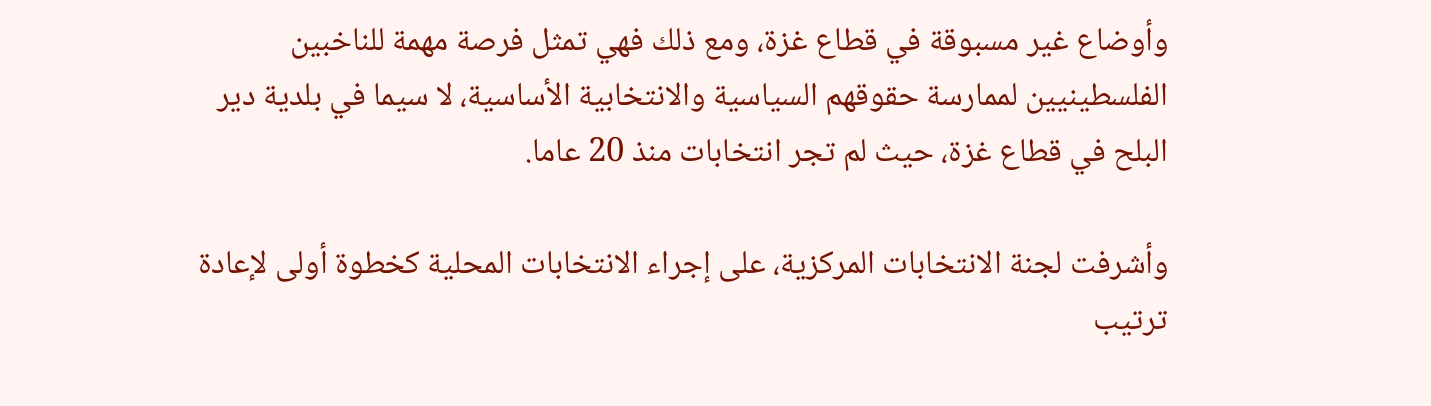وأوضاع غير مسبوقة في قطاع غزة، ومع ذلك فهي تمثل فرصة مهمة للناخبين الفلسطينيين لممارسة حقوقهم السياسية والانتخابية الأساسية، لا سيما في بلدية دير البلح في قطاع غزة، حيث لم تجر انتخابات منذ 20 عاما.

وأشرفت لجنة الانتخابات المركزية، على إجراء الانتخابات المحلية كخطوة أولى لإعادة ترتيب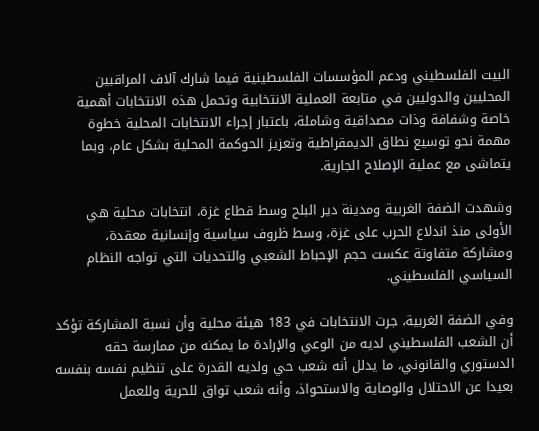البيت الفلسطيني ودعم المؤسسات الفلسطينية فيما شارك آلاف المراقبين المحليين والدوليين في متابعة العملية الانتخابية وتحمل هذه الانتخابات أهمية خاصة وشفافة وذات مصداقية وشاملة، باعتبار إجراء الانتخابات المحلية خطوة مهمة نحو توسيع نطاق الديمقراطية وتعزيز الحوكمة المحلية بشكل عام، وبما يتماشى مع عملية الإصلاح الجارية.

وشهدت الضفة الغربية ومدينة دير البلح وسط قطاع غزة، انتخابات محلية هي الأولى منذ اندلاع الحرب على غزة، وسط ظروف سياسية وإنسانية معقدة، ومشاركة متفاوتة عكست حجم الإحباط الشعبي والتحديات التي تواجه النظام السياسي الفلسطيني.

وفي الضفة الغربية، جرت الانتخابات في 183 هيئة محلية وأن نسبة المشاركة تؤكد أن الشعب الفلسطيني لديه من الوعي والإرادة ما يمكنه من ممارسة حقه الدستوري والقانوني، ما يدلل أنه شعب حي ولديه القدرة على تنظيم نفسه بنفسه بعيدا عن الاحتلال والوصاية والاستحواذ، وأنه شعب تواق للحرية وللعمل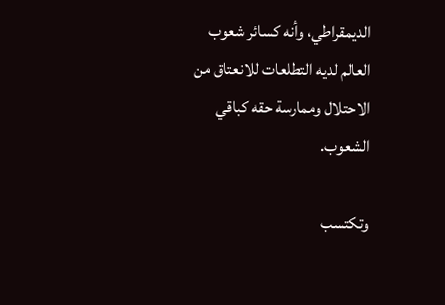الديمقراطي، وأنه كسائر شعوب العالم لديه التطلعات للانعتاق من الاحتلال وممارسة حقه كباقي الشعوب.

وتكتسب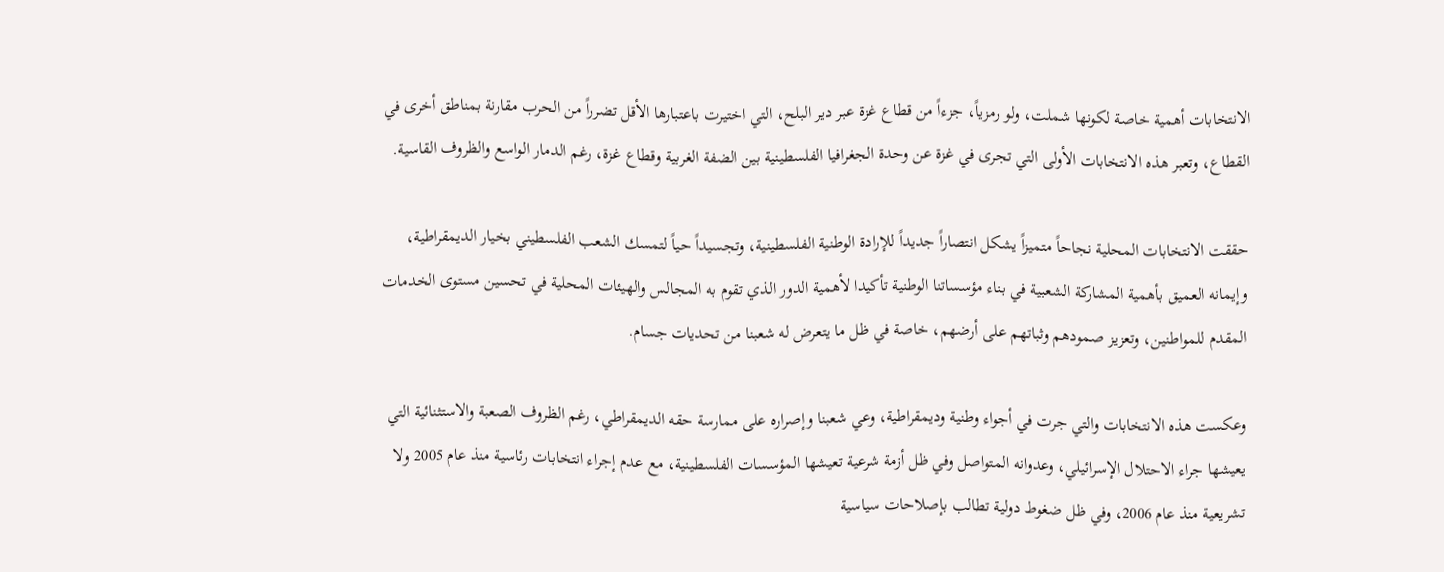الانتخابات أهمية خاصة لكونها شملت، ولو رمزياً، جزءاً من قطاع غزة عبر دير البلح، التي اختيرت باعتبارها الأقل تضرراً من الحرب مقارنة بمناطق أخرى في القطاع، وتعبر هذه الانتخابات الأولى التي تجرى في غزة عن وحدة الجغرافيا الفلسطينية بين الضفة الغربية وقطاع غزة، رغم الدمار الواسع والظروف القاسية.

حققت الانتخابات المحلية نجاحاً متميزاً يشكل انتصاراً جديداً للإرادة الوطنية الفلسطينية، وتجسيداً حياً لتمسك الشعب الفلسطيني بخيار الديمقراطية، وإيمانه العميق بأهمية المشاركة الشعبية في بناء مؤسساتنا الوطنية تأكيدا لأهمية الدور الذي تقوم به المجالس والهيئات المحلية في تحسين مستوى الخدمات المقدم للمواطنين، وتعزيز صمودهم وثباتهم على أرضهم، خاصة في ظل ما يتعرض له شعبنا من تحديات جسام.

وعكست هذه الانتخابات والتي جرت في أجواء وطنية وديمقراطية، وعي شعبنا وإصراره على ممارسة حقه الديمقراطي، رغم الظروف الصعبة والاستثنائية التي يعيشها جراء الاحتلال الإسرائيلي، وعدوانه المتواصل وفي ظل أزمة شرعية تعيشها المؤسسات الفلسطينية، مع عدم إجراء انتخابات رئاسية منذ عام 2005 ولا تشريعية منذ عام 2006، وفي ظل ضغوط دولية تطالب بإصلاحات سياسية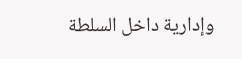وإدارية داخل السلطة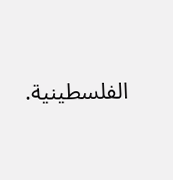الفلسطينية.